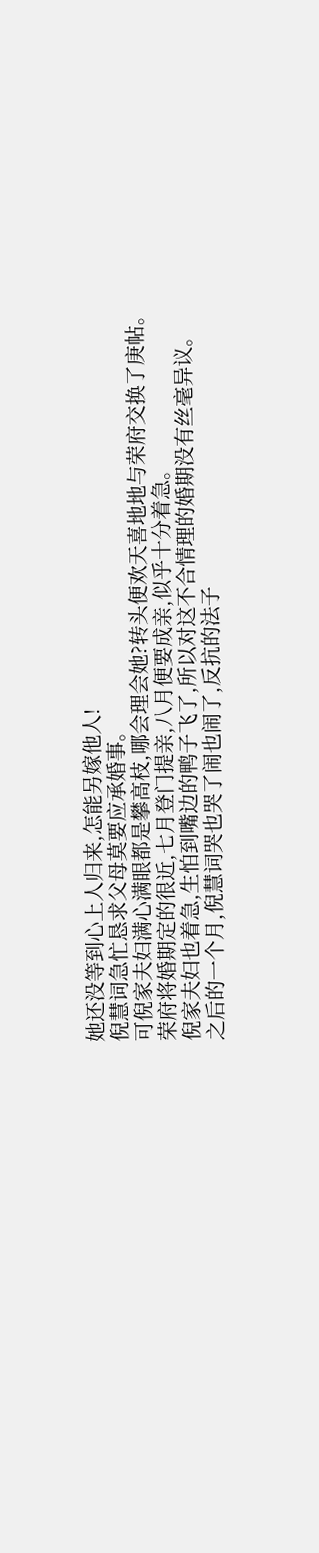她还没等到心上人归来,怎能另嫁他人!
倪慧词急忙恳求父母莫要应承婚事。
可倪家夫妇满心满眼都是攀高枝,哪会理会她?转头便欢天喜地地与荣府交换了庚帖。
荣府将婚期定的很近,七月登门提亲,八月便要成亲,似乎十分着急。
倪家夫妇也着急,生怕到嘴边的鸭子飞了,所以对这不合情理的婚期没有丝毫异议。
之后的一个月,倪慧词哭也哭了闹也闹了,反抗的法子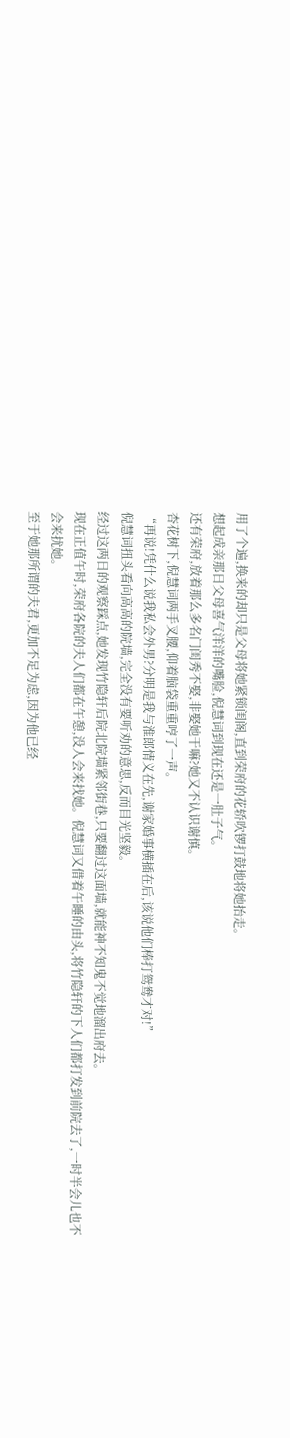用了个遍,换来的却只是父母将她紧锁闺阁,直到荣府的花轿吹锣打鼓地将她抬走。
想起成亲那日父母喜气洋洋的嘴脸,倪慧词到现在还是一肚子气。
还有荣府,放着那么多名门闺秀不娶,非娶她干嘛?她又不认识谢慎。
杏花树下,倪慧词两手叉腰,仰着脑袋重重哼了一声。
“再说!凭什么说我私会外男?分明是我与淮郎情义在先,谢家婚事横插在后,该说他们棒打鸳鸯才对!”
倪慧词扭头看向高高的院墙,完全没有要听劝的意思,反而目光坚毅。
经过这两日的观察踩点,她发现竹隐轩后院北院墙紧邻街巷,只要翻过这面墙,就能神不知鬼不觉地溜出府去。
现在正值午时,荣府各院的夫人们都在午憩,没人会来找她。倪慧词又借着午睡的由头,将竹隐轩的下人们都打发到前院去了,一时半会儿也不会来扰她。
至于她那所谓的夫君,更加不足为虑,因为他已经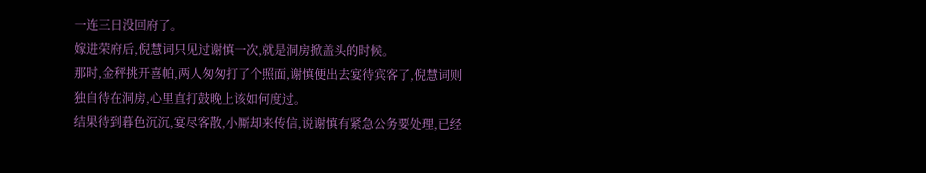一连三日没回府了。
嫁进荣府后,倪慧词只见过谢慎一次,就是洞房掀盖头的时候。
那时,金秤挑开喜帕,两人匆匆打了个照面,谢慎便出去宴待宾客了,倪慧词则独自待在洞房,心里直打鼓晚上该如何度过。
结果待到暮色沉沉,宴尽客散,小厮却来传信,说谢慎有紧急公务要处理,已经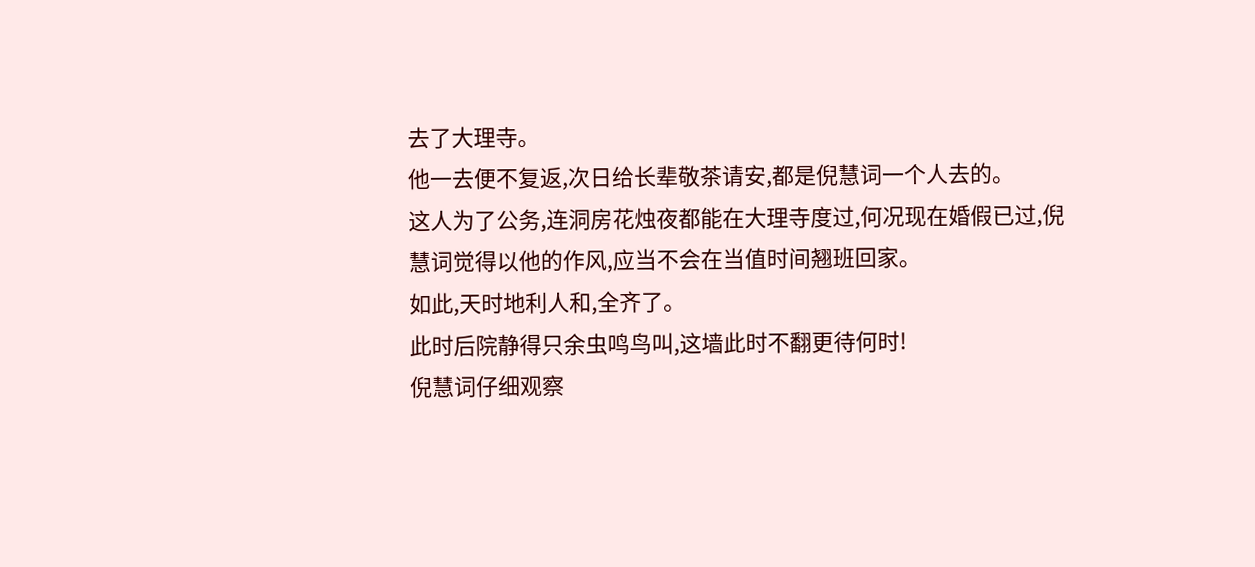去了大理寺。
他一去便不复返,次日给长辈敬茶请安,都是倪慧词一个人去的。
这人为了公务,连洞房花烛夜都能在大理寺度过,何况现在婚假已过,倪慧词觉得以他的作风,应当不会在当值时间翘班回家。
如此,天时地利人和,全齐了。
此时后院静得只余虫鸣鸟叫,这墙此时不翻更待何时!
倪慧词仔细观察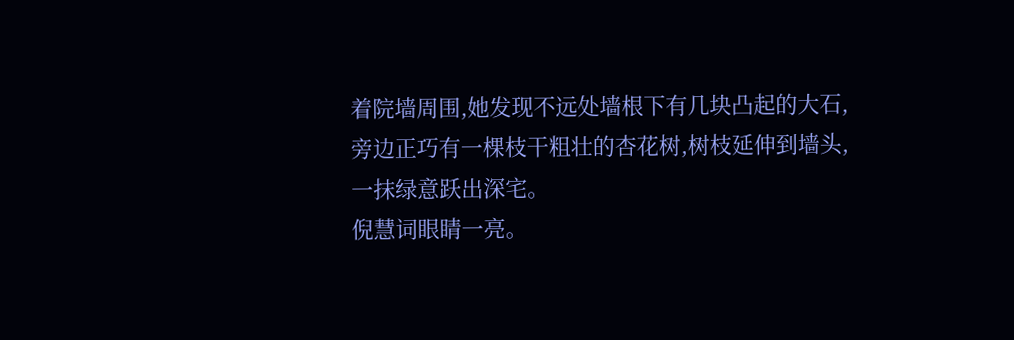着院墙周围,她发现不远处墙根下有几块凸起的大石,旁边正巧有一棵枝干粗壮的杏花树,树枝延伸到墙头,一抹绿意跃出深宅。
倪慧词眼睛一亮。